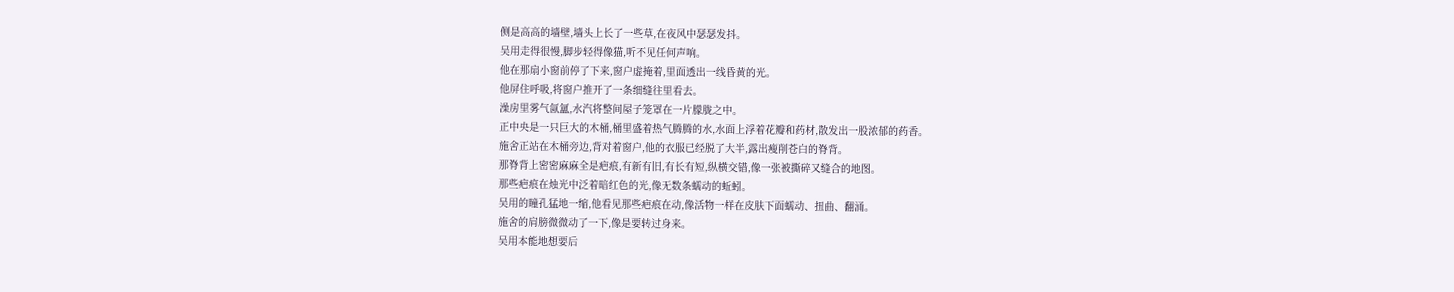侧是高高的墙壁,墙头上长了一些草,在夜风中瑟瑟发抖。
吴用走得很慢,脚步轻得像猫,听不见任何声响。
他在那扇小窗前停了下来,窗户虚掩着,里面透出一线昏黄的光。
他屏住呼吸,将窗户推开了一条细缝往里看去。
澡房里雾气氤氲,水汽将整间屋子笼罩在一片朦胧之中。
正中央是一只巨大的木桶,桶里盛着热气腾腾的水,水面上浮着花瓣和药材,散发出一股浓郁的药香。
施舍正站在木桶旁边,背对着窗户,他的衣服已经脱了大半,露出瘦削苍白的脊背。
那脊背上密密麻麻全是疤痕,有新有旧,有长有短,纵横交错,像一张被撕碎又缝合的地图。
那些疤痕在烛光中泛着暗红色的光,像无数条蠕动的蚯蚓。
吴用的瞳孔猛地一缩,他看见那些疤痕在动,像活物一样在皮肤下面蠕动、扭曲、翻涌。
施舍的肩膀微微动了一下,像是要转过身来。
吴用本能地想要后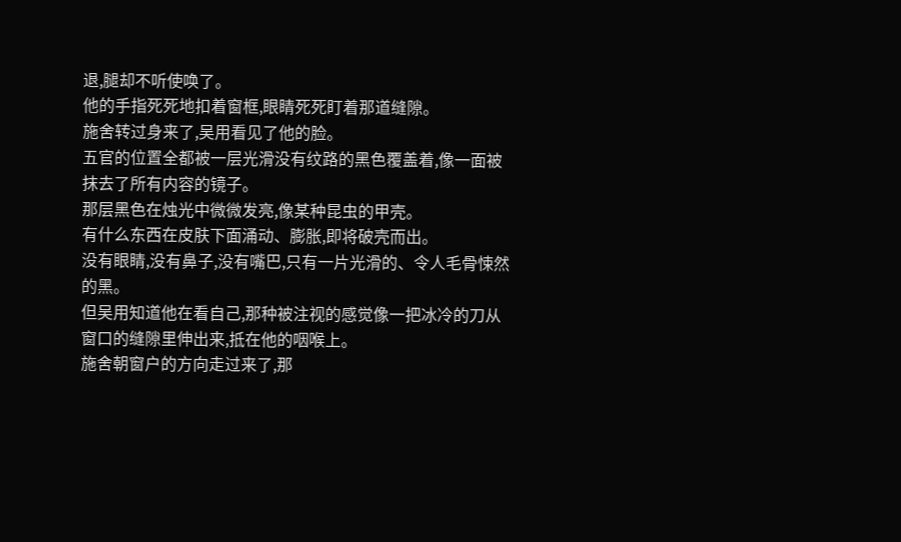退,腿却不听使唤了。
他的手指死死地扣着窗框,眼睛死死盯着那道缝隙。
施舍转过身来了,吴用看见了他的脸。
五官的位置全都被一层光滑没有纹路的黑色覆盖着,像一面被抹去了所有内容的镜子。
那层黑色在烛光中微微发亮,像某种昆虫的甲壳。
有什么东西在皮肤下面涌动、膨胀,即将破壳而出。
没有眼睛,没有鼻子,没有嘴巴,只有一片光滑的、令人毛骨悚然的黑。
但吴用知道他在看自己,那种被注视的感觉像一把冰冷的刀从窗口的缝隙里伸出来,抵在他的咽喉上。
施舍朝窗户的方向走过来了,那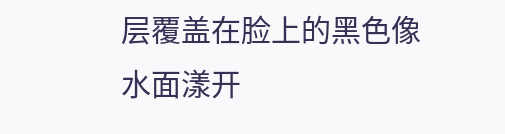层覆盖在脸上的黑色像水面漾开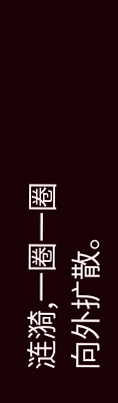涟漪,一圈一圈向外扩散。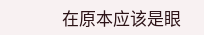在原本应该是眼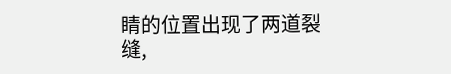睛的位置出现了两道裂缝,